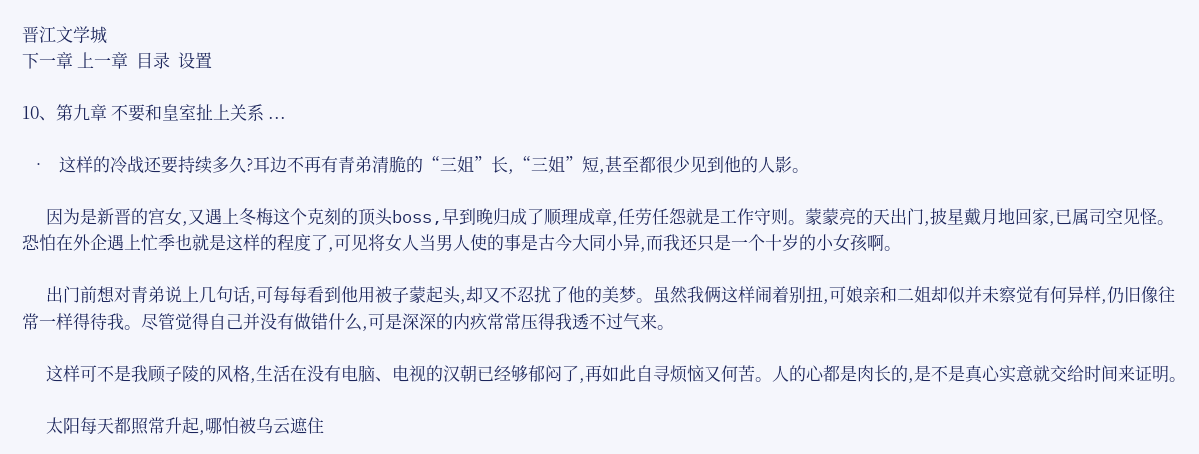晋江文学城
下一章 上一章  目录  设置

10、第九章 不要和皇室扯上关系 ...

  •   这样的冷战还要持续多久?耳边不再有青弟清脆的“三姐”长,“三姐”短,甚至都很少见到他的人影。

      因为是新晋的宫女,又遇上冬梅这个克刻的顶头boss,早到晚归成了顺理成章,任劳任怨就是工作守则。蒙蒙亮的天出门,披星戴月地回家,已属司空见怪。恐怕在外企遇上忙季也就是这样的程度了,可见将女人当男人使的事是古今大同小异,而我还只是一个十岁的小女孩啊。

      出门前想对青弟说上几句话,可每每看到他用被子蒙起头,却又不忍扰了他的美梦。虽然我俩这样闹着别扭,可娘亲和二姐却似并未察觉有何异样,仍旧像往常一样得待我。尽管觉得自己并没有做错什么,可是深深的内疚常常压得我透不过气来。

      这样可不是我顾子陵的风格,生活在没有电脑、电视的汉朝已经够郁闷了,再如此自寻烦恼又何苦。人的心都是肉长的,是不是真心实意就交给时间来证明。

      太阳每天都照常升起,哪怕被乌云遮住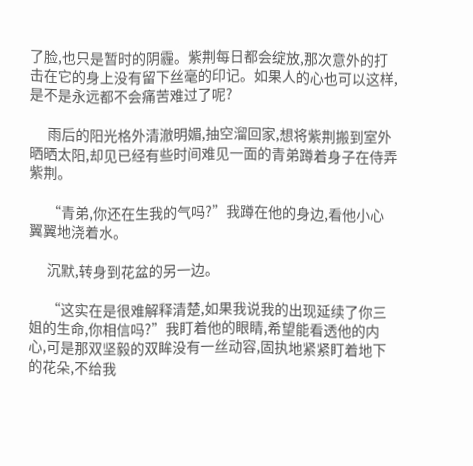了脸,也只是暂时的阴霾。紫荆每日都会绽放,那次意外的打击在它的身上没有留下丝毫的印记。如果人的心也可以这样,是不是永远都不会痛苦难过了呢?

      雨后的阳光格外清澈明媚,抽空溜回家,想将紫荆搬到室外晒晒太阳,却见已经有些时间难见一面的青弟蹲着身子在侍弄紫荆。

      “青弟,你还在生我的气吗?”我蹲在他的身边,看他小心翼翼地浇着水。

      沉默,转身到花盆的另一边。

      “这实在是很难解释清楚,如果我说我的出现延续了你三姐的生命,你相信吗?”我盯着他的眼睛,希望能看透他的内心,可是那双坚毅的双眸没有一丝动容,固执地紧紧盯着地下的花朵,不给我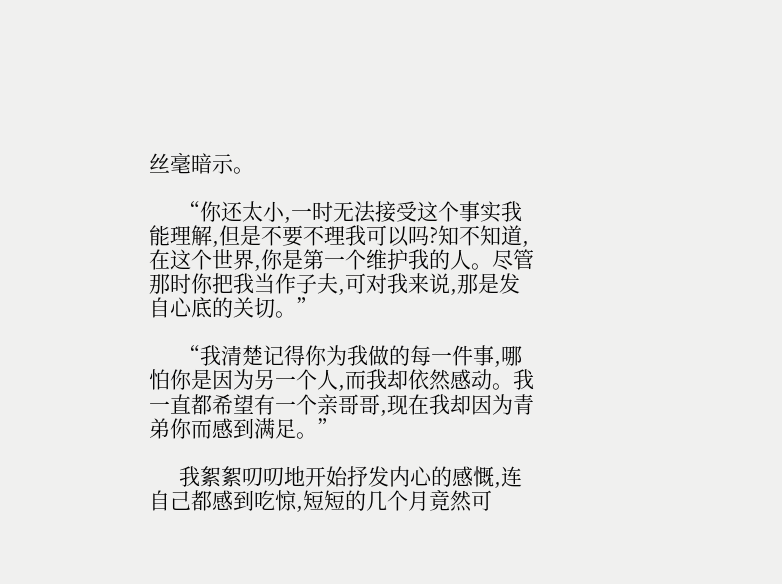丝毫暗示。

      “你还太小,一时无法接受这个事实我能理解,但是不要不理我可以吗?知不知道,在这个世界,你是第一个维护我的人。尽管那时你把我当作子夫,可对我来说,那是发自心底的关切。”

      “我清楚记得你为我做的每一件事,哪怕你是因为另一个人,而我却依然感动。我一直都希望有一个亲哥哥,现在我却因为青弟你而感到满足。”

      我絮絮叨叨地开始抒发内心的感慨,连自己都感到吃惊,短短的几个月竟然可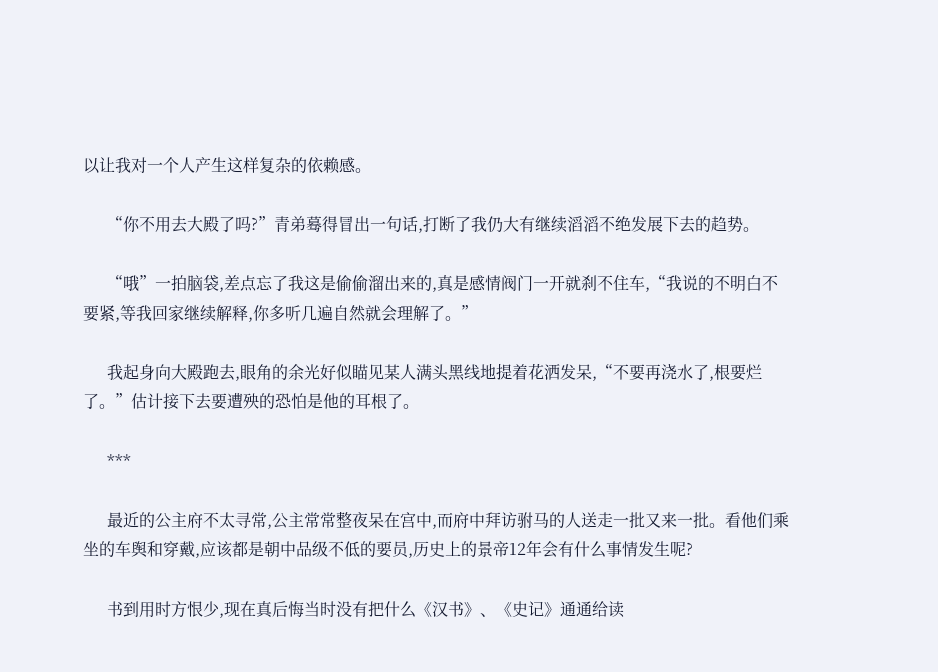以让我对一个人产生这样复杂的依赖感。

      “你不用去大殿了吗?”青弟蓦得冒出一句话,打断了我仍大有继续滔滔不绝发展下去的趋势。

      “哦”一拍脑袋,差点忘了我这是偷偷溜出来的,真是感情阀门一开就刹不住车,“我说的不明白不要紧,等我回家继续解释,你多听几遍自然就会理解了。”

      我起身向大殿跑去,眼角的余光好似瞄见某人满头黑线地提着花洒发呆,“不要再浇水了,根要烂了。”估计接下去要遭殃的恐怕是他的耳根了。

      ***

      最近的公主府不太寻常,公主常常整夜呆在宫中,而府中拜访驸马的人送走一批又来一批。看他们乘坐的车舆和穿戴,应该都是朝中品级不低的要员,历史上的景帝12年会有什么事情发生呢?

      书到用时方恨少,现在真后悔当时没有把什么《汉书》、《史记》通通给读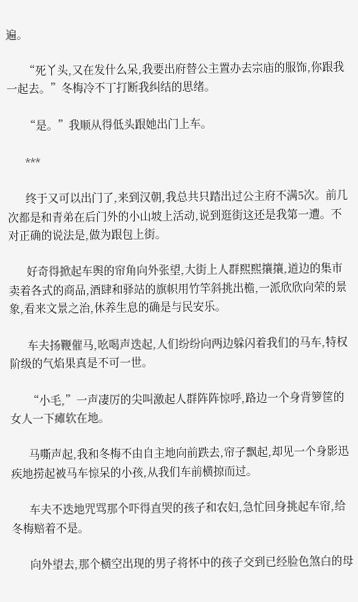遍。

      “死丫头,又在发什么呆,我要出府替公主置办去宗庙的服饰,你跟我一起去。”冬梅冷不丁打断我纠结的思绪。

      “是。”我顺从得低头跟她出门上车。

      ***

      终于又可以出门了,来到汉朝,我总共只踏出过公主府不满5次。前几次都是和青弟在后门外的小山坡上活动,说到逛街这还是我第一遭。不对正确的说法是,做为跟包上街。

      好奇得掀起车舆的帘角向外张望,大街上人群熙熙攘攘,道边的集市卖着各式的商品,酒肆和驿站的旗帜用竹竿斜挑出檐,一派欣欣向荣的景象,看来文景之治,休养生息的确是与民安乐。

      车夫扬鞭催马,吆喝声迭起,人们纷纷向两边躲闪着我们的马车,特权阶级的气焰果真是不可一世。

      “小毛,”一声凄厉的尖叫激起人群阵阵惊呼,路边一个身背箩筐的女人一下瘫软在地。

      马嘶声起,我和冬梅不由自主地向前跌去,帘子飘起,却见一个身影迅疾地捞起被马车惊呆的小孩,从我们车前横掠而过。

      车夫不迭地咒骂那个吓得直哭的孩子和农妇,急忙回身挑起车帘,给冬梅赔着不是。

      向外望去,那个横空出现的男子将怀中的孩子交到已经脸色煞白的母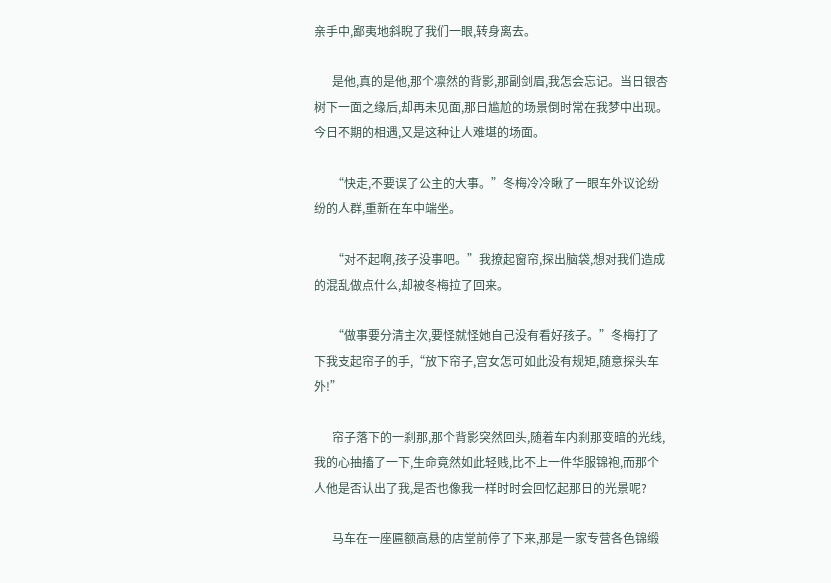亲手中,鄙夷地斜睨了我们一眼,转身离去。

      是他,真的是他,那个凛然的背影,那副剑眉,我怎会忘记。当日银杏树下一面之缘后,却再未见面,那日尴尬的场景倒时常在我梦中出现。今日不期的相遇,又是这种让人难堪的场面。

      “快走,不要误了公主的大事。”冬梅冷冷瞅了一眼车外议论纷纷的人群,重新在车中端坐。

      “对不起啊,孩子没事吧。”我撩起窗帘,探出脑袋,想对我们造成的混乱做点什么,却被冬梅拉了回来。

      “做事要分清主次,要怪就怪她自己没有看好孩子。”冬梅打了下我支起帘子的手,“放下帘子,宫女怎可如此没有规矩,随意探头车外!”

      帘子落下的一刹那,那个背影突然回头,随着车内刹那变暗的光线,我的心抽搐了一下,生命竟然如此轻贱,比不上一件华服锦袍,而那个人他是否认出了我,是否也像我一样时时会回忆起那日的光景呢?

      马车在一座匾额高悬的店堂前停了下来,那是一家专营各色锦缎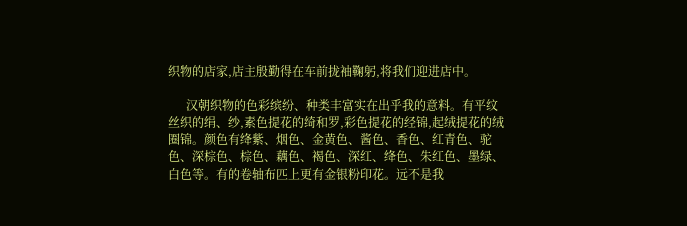织物的店家,店主殷勤得在车前拢袖鞠躬,将我们迎进店中。

      汉朝织物的色彩缤纷、种类丰富实在出乎我的意料。有平纹丝织的绢、纱,素色提花的绮和罗,彩色提花的经锦,起绒提花的绒圈锦。颜色有绛紫、烟色、金黄色、酱色、香色、红青色、驼色、深棕色、棕色、藕色、褐色、深红、绛色、朱红色、墨绿、白色等。有的卷轴布匹上更有金银粉印花。远不是我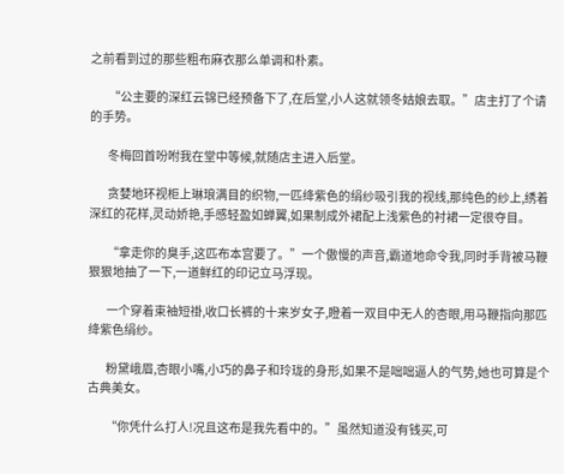之前看到过的那些粗布麻衣那么单调和朴素。

      “公主要的深红云锦已经预备下了,在后堂,小人这就领冬姑娘去取。”店主打了个请的手势。

      冬梅回首吩咐我在堂中等候,就随店主进入后堂。

      贪婪地环视柜上琳琅满目的织物,一匹绛紫色的绢纱吸引我的视线,那纯色的纱上,绣着深红的花样,灵动娇艳,手感轻盈如蝉翼,如果制成外裙配上浅紫色的衬裙一定很夺目。

      “拿走你的臭手,这匹布本宫要了。”一个傲慢的声音,霸道地命令我,同时手背被马鞭狠狠地抽了一下,一道鲜红的印记立马浮现。

      一个穿着束袖短褂,收口长裤的十来岁女子,瞪着一双目中无人的杏眼,用马鞭指向那匹绛紫色绢纱。

      粉黛峨眉,杏眼小嘴,小巧的鼻子和玲珑的身形,如果不是咄咄逼人的气势,她也可算是个古典美女。

      “你凭什么打人!况且这布是我先看中的。”虽然知道没有钱买,可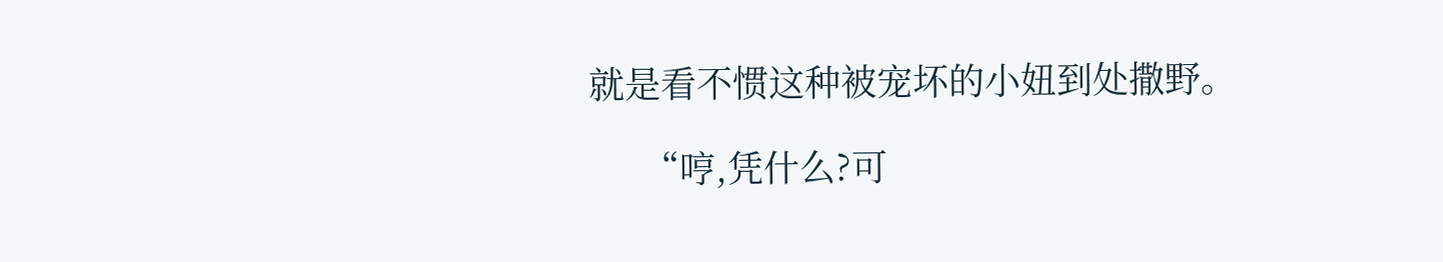就是看不惯这种被宠坏的小妞到处撒野。

      “哼,凭什么?可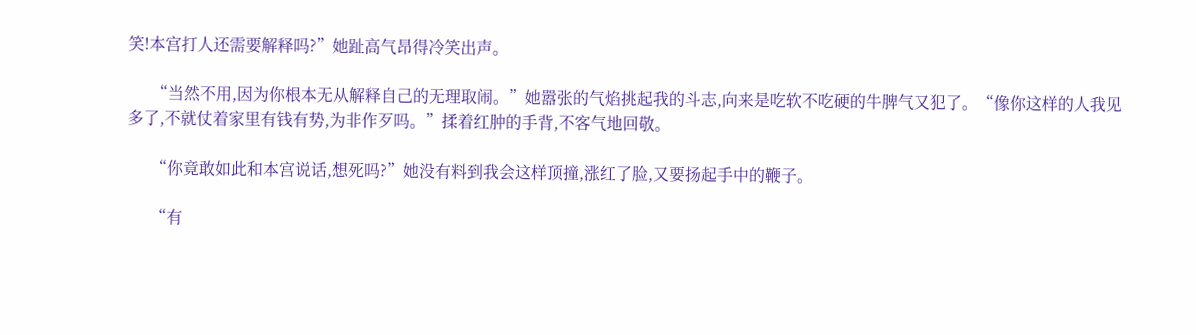笑!本宫打人还需要解释吗?”她趾高气昂得冷笑出声。

      “当然不用,因为你根本无从解释自己的无理取闹。”她嚣张的气焰挑起我的斗志,向来是吃软不吃硬的牛脾气又犯了。“像你这样的人我见多了,不就仗着家里有钱有势,为非作歹吗。”揉着红肿的手背,不客气地回敬。

      “你竟敢如此和本宫说话,想死吗?”她没有料到我会这样顶撞,涨红了脸,又要扬起手中的鞭子。

      “有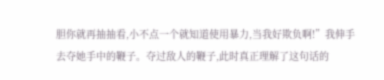胆你就再抽抽看,小不点一个就知道使用暴力,当我好欺负啊!”我伸手去夺她手中的鞭子。夺过敌人的鞭子,此时真正理解了这句话的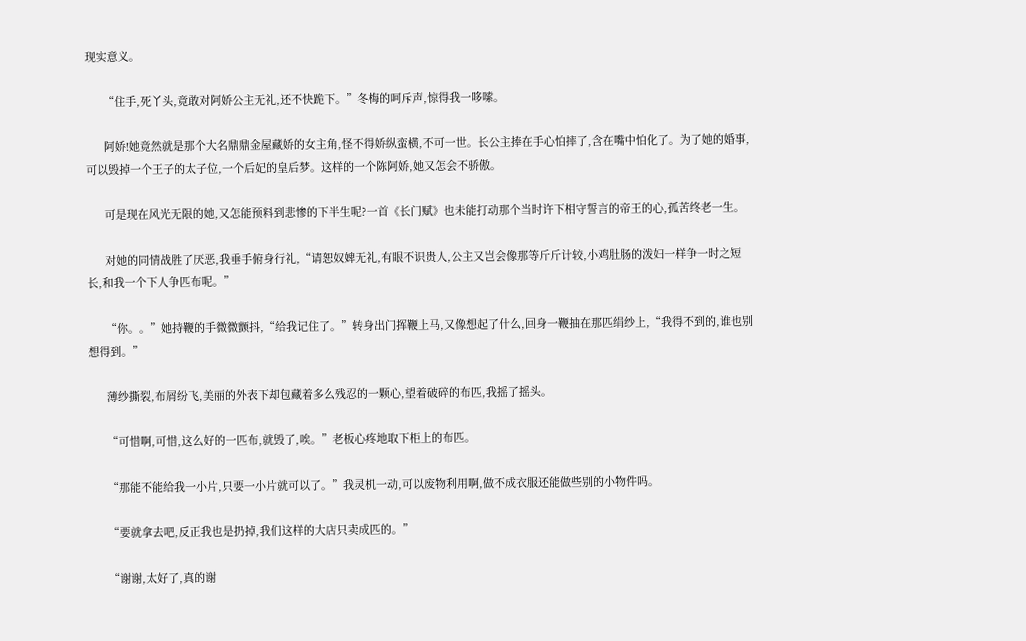现实意义。

      “住手,死丫头,竟敢对阿娇公主无礼,还不快跪下。”冬梅的呵斥声,惊得我一哆嗦。

      阿娇!她竟然就是那个大名鼎鼎金屋藏娇的女主角,怪不得娇纵蛮横,不可一世。长公主捧在手心怕摔了,含在嘴中怕化了。为了她的婚事,可以毁掉一个王子的太子位,一个后妃的皇后梦。这样的一个陈阿娇,她又怎会不骄傲。

      可是现在风光无限的她,又怎能预料到悲惨的下半生呢?一首《长门赋》也未能打动那个当时许下相守誓言的帝王的心,孤苦终老一生。

      对她的同情战胜了厌恶,我垂手俯身行礼,“请恕奴婢无礼,有眼不识贵人,公主又岂会像那等斤斤计较,小鸡肚肠的泼妇一样争一时之短长,和我一个下人争匹布呢。”

      “你。。”她持鞭的手微微颤抖,“给我记住了。”转身出门挥鞭上马,又像想起了什么,回身一鞭抽在那匹绢纱上,“我得不到的,谁也别想得到。”

      薄纱撕裂,布屑纷飞,美丽的外表下却包藏着多么残忍的一颗心,望着破碎的布匹,我摇了摇头。

      “可惜啊,可惜,这么好的一匹布,就毁了,唉。”老板心疼地取下柜上的布匹。

      “那能不能给我一小片,只要一小片就可以了。”我灵机一动,可以废物利用啊,做不成衣服还能做些别的小物件吗。

      “要就拿去吧,反正我也是扔掉,我们这样的大店只卖成匹的。”

      “谢谢,太好了,真的谢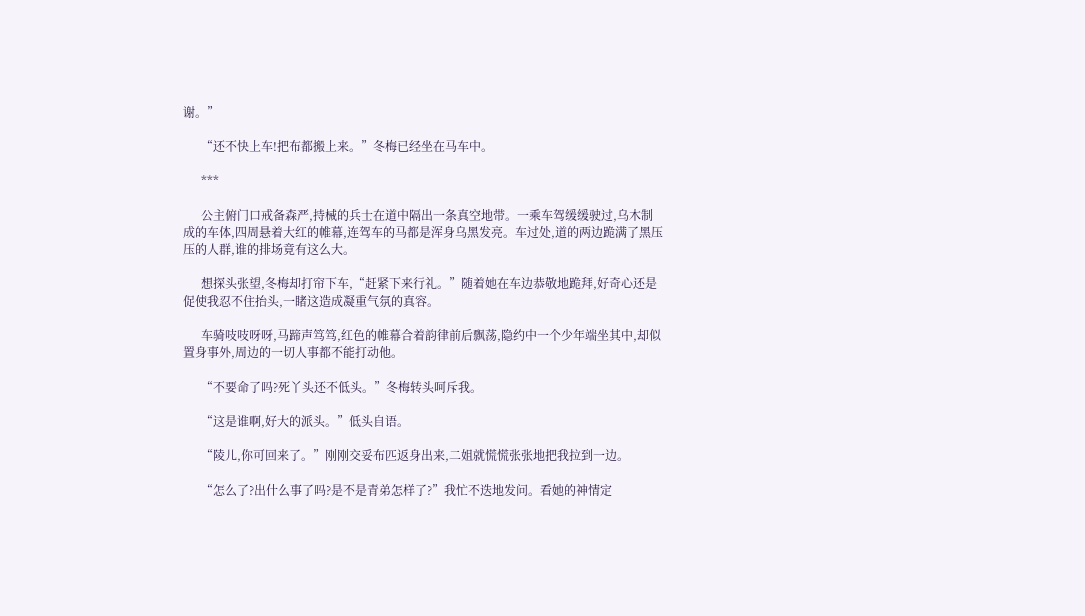谢。”

      “还不快上车!把布都搬上来。”冬梅已经坐在马车中。

      ***

      公主俯门口戒备森严,持械的兵士在道中隔出一条真空地带。一乘车驾缓缓驶过,乌木制成的车体,四周悬着大红的帷幕,连驾车的马都是浑身乌黑发亮。车过处,道的两边跪满了黑压压的人群,谁的排场竟有这么大。

      想探头张望,冬梅却打帘下车,“赶紧下来行礼。”随着她在车边恭敬地跪拜,好奇心还是促使我忍不住抬头,一睹这造成凝重气氛的真容。

      车骑吱吱呀呀,马蹄声笃笃,红色的帷幕合着韵律前后飘荡,隐约中一个少年端坐其中,却似置身事外,周边的一切人事都不能打动他。

      “不要命了吗?死丫头还不低头。”冬梅转头呵斥我。

      “这是谁啊,好大的派头。”低头自语。

      “陵儿,你可回来了。”刚刚交妥布匹返身出来,二姐就慌慌张张地把我拉到一边。

      “怎么了?出什么事了吗?是不是青弟怎样了?”我忙不迭地发问。看她的神情定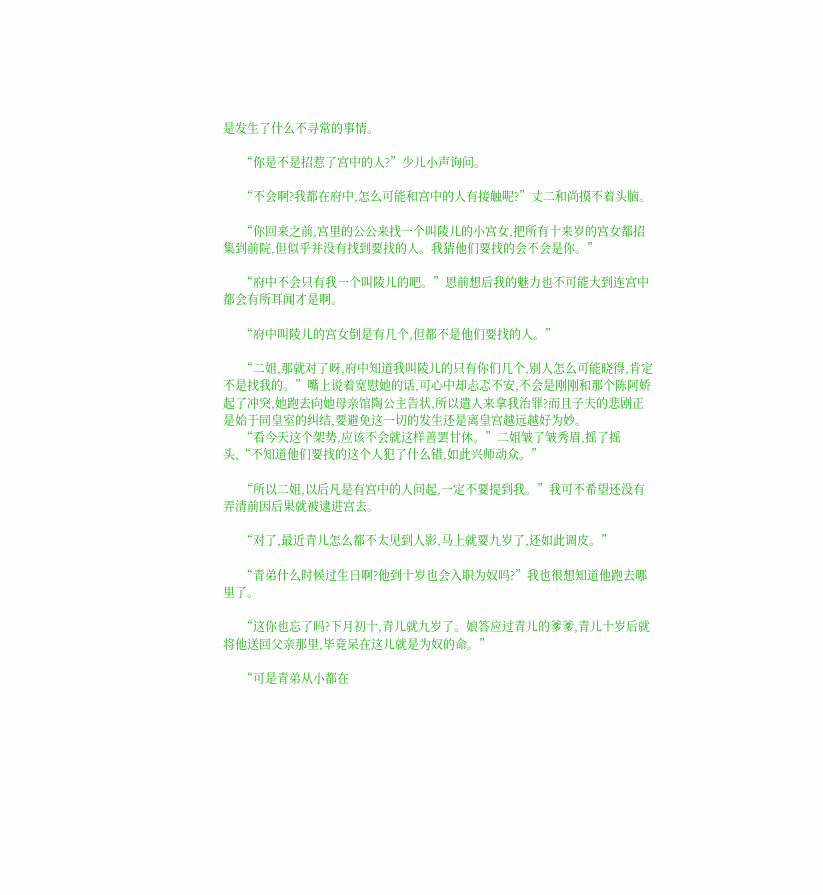是发生了什么不寻常的事情。

      “你是不是招惹了宫中的人?”少儿小声询问。

      “不会啊?我都在府中,怎么可能和宫中的人有接触呢?”丈二和尚摸不着头脑。

      “你回来之前,宫里的公公来找一个叫陵儿的小宫女,把所有十来岁的宫女都招集到前院,但似乎并没有找到要找的人。我猜他们要找的会不会是你。”

      “府中不会只有我一个叫陵儿的吧。”思前想后我的魅力也不可能大到连宫中都会有所耳闻才是啊。

      “府中叫陵儿的宫女倒是有几个,但都不是他们要找的人。”

      “二姐,那就对了呀,府中知道我叫陵儿的只有你们几个,别人怎么可能晓得,肯定不是找我的。”嘴上说着宽慰她的话,可心中却忐忑不安,不会是刚刚和那个陈阿娇起了冲突,她跑去向她母亲馆陶公主告状,所以遣人来拿我治罪?而且子夫的悲剧正是始于同皇室的纠结,要避免这一切的发生还是离皇宫越远越好为妙。
      “看今天这个架势,应该不会就这样善罢甘休。”二姐皱了皱秀眉,摇了摇头,“不知道他们要找的这个人犯了什么错,如此兴师动众。”

      “所以二姐,以后凡是有宫中的人问起,一定不要提到我。”我可不希望还没有弄清前因后果就被逮进宫去。

      “对了,最近青儿怎么都不太见到人影,马上就要九岁了,还如此调皮。”

      “青弟什么时候过生日啊?他到十岁也会入职为奴吗?”我也很想知道他跑去哪里了。

      “这你也忘了吗?下月初十,青儿就九岁了。娘答应过青儿的爹爹,青儿十岁后就将他送回父亲那里,毕竟呆在这儿就是为奴的命。”

      “可是青弟从小都在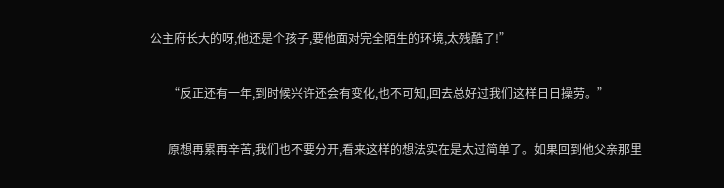公主府长大的呀,他还是个孩子,要他面对完全陌生的环境,太残酷了!”

      “反正还有一年,到时候兴许还会有变化,也不可知,回去总好过我们这样日日操劳。”

      原想再累再辛苦,我们也不要分开,看来这样的想法实在是太过简单了。如果回到他父亲那里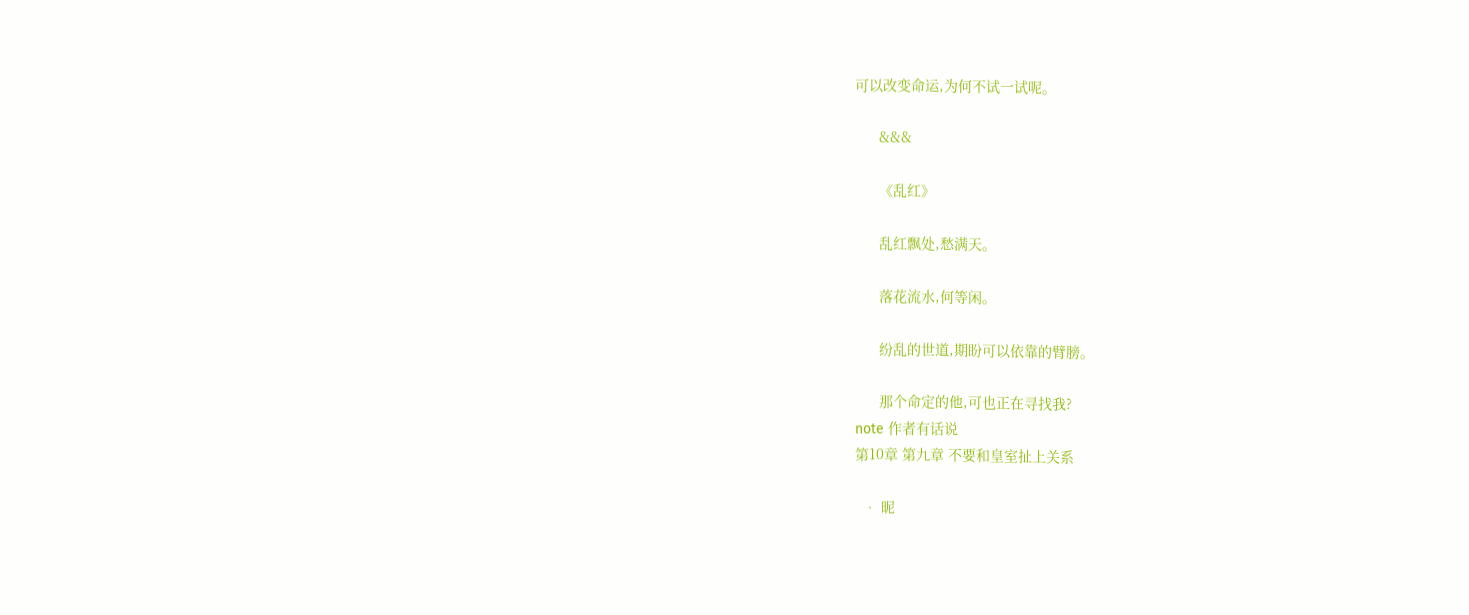可以改变命运,为何不试一试呢。

      &&&

      《乱红》

      乱红飘处,愁满天。

      落花流水,何等闲。

      纷乱的世道,期盼可以依靠的臂膀。

      那个命定的他,可也正在寻找我?
note 作者有话说
第10章 第九章 不要和皇室扯上关系

  • 昵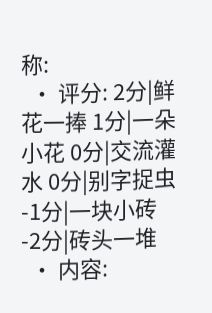称:
  • 评分: 2分|鲜花一捧 1分|一朵小花 0分|交流灌水 0分|别字捉虫 -1分|一块小砖 -2分|砖头一堆
  • 内容: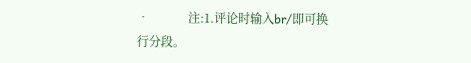•             注:1.评论时输入br/即可换行分段。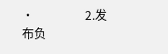•                 2.发布负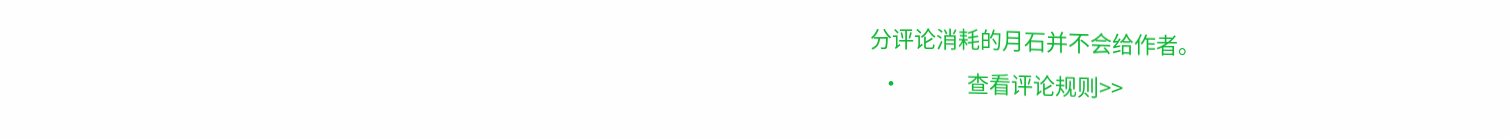分评论消耗的月石并不会给作者。
  •             查看评论规则>>